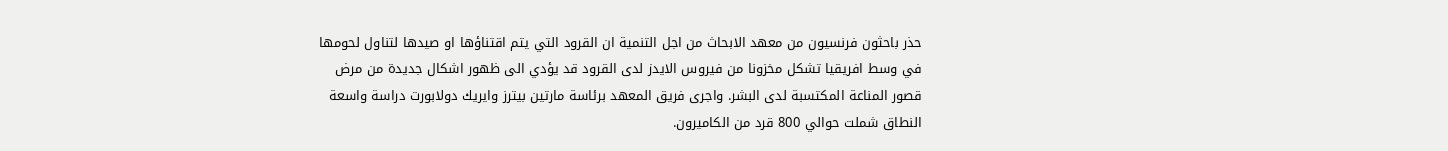حذر باحثون فرنسيون من معهد الابحاث من اجل التنمية ان القرود التي يتم اقتناؤها او صيدها لتناول لحومها في وسط افريقيا تشكل مخزونا من فيروس الايدز لدى القرود قد يؤدي الى ظهور اشكال جديدة من مرض قصور المناعة المكتسبة لدى البشر. واجرى فريق المعهد برئاسة مارتين بيترز وايريك دولابورت دراسة واسعة النطاق شملت حوالي 800 قرد من الكاميرون.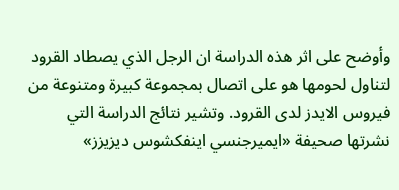وأوضح على اثر هذه الدراسة ان الرجل الذي يصطاد القرود لتناول لحومها هو على اتصال بمجموعة كبيرة ومتنوعة من فيروس الايدز لدى القرود. وتشير نتائج الدراسة التي نشرتها صحيفة «ايميرجنسي اينفكشوس ديزيزز»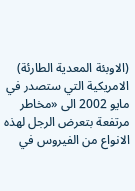(الاوبئة المعدية الطارئة) الامريكية التي ستصدر في مايو 2002 الى «مخاطر مرتفعة بتعرض الرجل لهذه الانواع من الفيروس في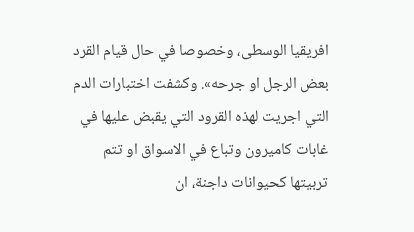افريقيا الوسطى، وخصوصا في حال قيام القرد بعض الرجل او جرحه». وكشفت اختبارات الدم التي اجريت لهذه القرود التي يقبض عليها في غابات كاميرون وتباع في الاسواق او تتم تربيتها كحيوانات داجنة، ان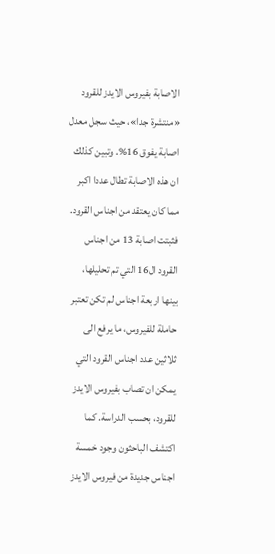الاصابة بفيروس الايدز للقرود «منتشرة جدا»، حيث سجل معدل اصابة يفوق 16%. وتبين كذلك ان هذه الاصابة تطال عددا اكبر مما كان يعتقد من اجناس القرود. فثبتت اصابة 13 من اجناس القرود ال16 التي تم تحليلها، بينها اربعة اجناس لم تكن تعتبر حاملة للفيروس، ما يرفع الى ثلاثين عدد اجناس القرود التي يمكن ان تصاب بفيروس الايدز للقرود، بحسب الدراسة. كما اكتشف الباحثون وجود خمسة اجناس جديدة من فيروس الايدز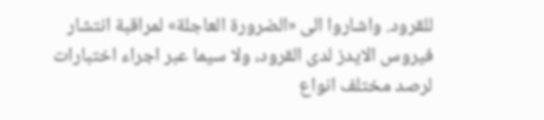للقرود. واشاروا الى «الضرورة العاجلة» لمراقبة انتشار فيروس الايدز لدى القرود، ولا سيما عبر اجراء اختبارات لرصد مختلف انواع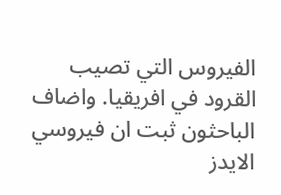الفيروس التي تصيب القرود في افريقيا. واضاف الباحثون ثبت ان فيروسي الايدز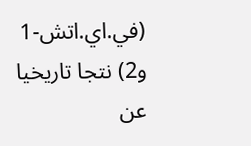(في.اي.اتش-1 و2) نتجا تاريخيا عن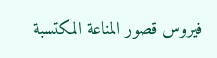فيروس قصور المناعة المكتسبة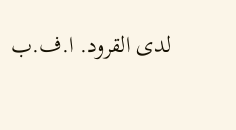لدى القرود. ا.ف.ب